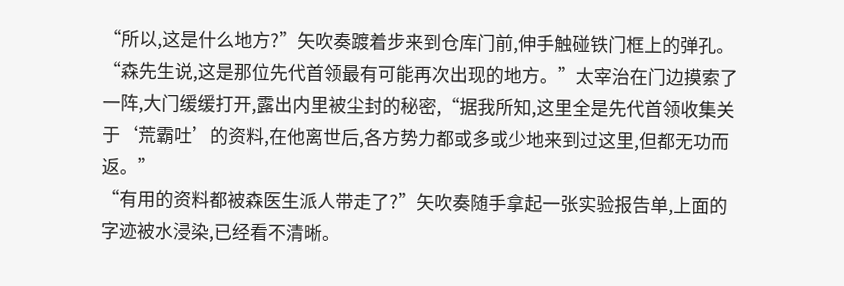“所以,这是什么地方?”矢吹奏踱着步来到仓库门前,伸手触碰铁门框上的弹孔。
“森先生说,这是那位先代首领最有可能再次出现的地方。”太宰治在门边摸索了一阵,大门缓缓打开,露出内里被尘封的秘密,“据我所知,这里全是先代首领收集关于‘荒霸吐’的资料,在他离世后,各方势力都或多或少地来到过这里,但都无功而返。”
“有用的资料都被森医生派人带走了?”矢吹奏随手拿起一张实验报告单,上面的字迹被水浸染,已经看不清晰。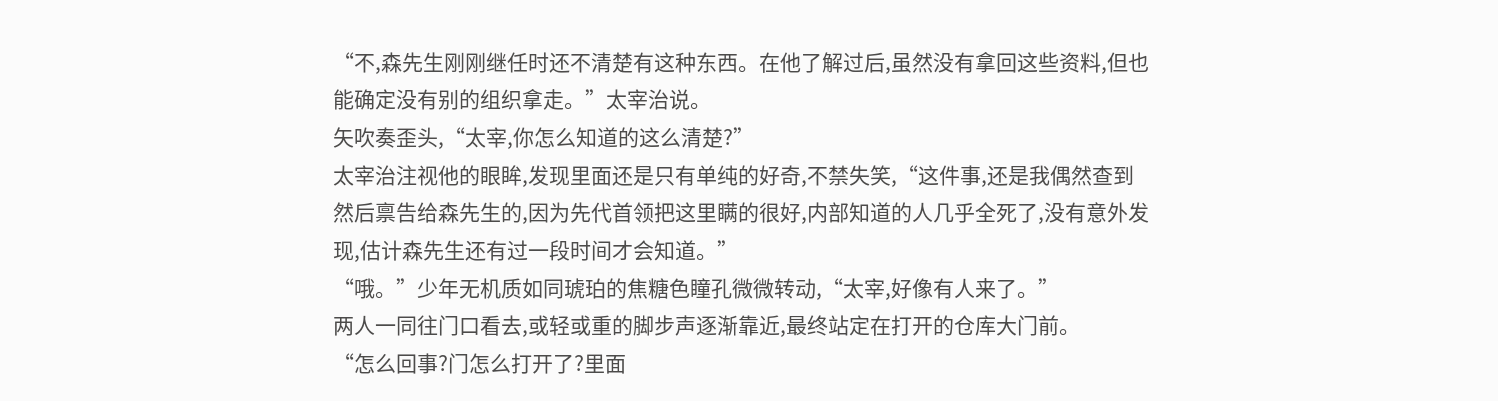“不,森先生刚刚继任时还不清楚有这种东西。在他了解过后,虽然没有拿回这些资料,但也能确定没有别的组织拿走。”太宰治说。
矢吹奏歪头,“太宰,你怎么知道的这么清楚?”
太宰治注视他的眼眸,发现里面还是只有单纯的好奇,不禁失笑,“这件事,还是我偶然查到然后禀告给森先生的,因为先代首领把这里瞒的很好,内部知道的人几乎全死了,没有意外发现,估计森先生还有过一段时间才会知道。”
“哦。”少年无机质如同琥珀的焦糖色瞳孔微微转动,“太宰,好像有人来了。”
两人一同往门口看去,或轻或重的脚步声逐渐靠近,最终站定在打开的仓库大门前。
“怎么回事?门怎么打开了?里面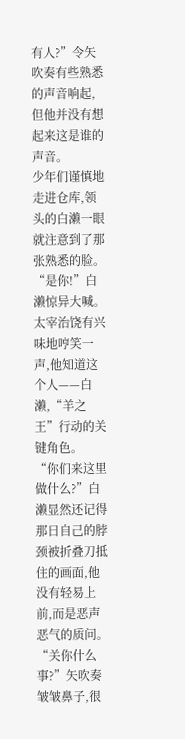有人?”令矢吹奏有些熟悉的声音响起,但他并没有想起来这是谁的声音。
少年们谨慎地走进仓库,领头的白濑一眼就注意到了那张熟悉的脸。
“是你!”白濑惊异大喊。
太宰治饶有兴味地哼笑一声,他知道这个人——白濑,“羊之王”行动的关键角色。
“你们来这里做什么?”白濑显然还记得那日自己的脖颈被折叠刀抵住的画面,他没有轻易上前,而是恶声恶气的质问。
“关你什么事?”矢吹奏皱皱鼻子,很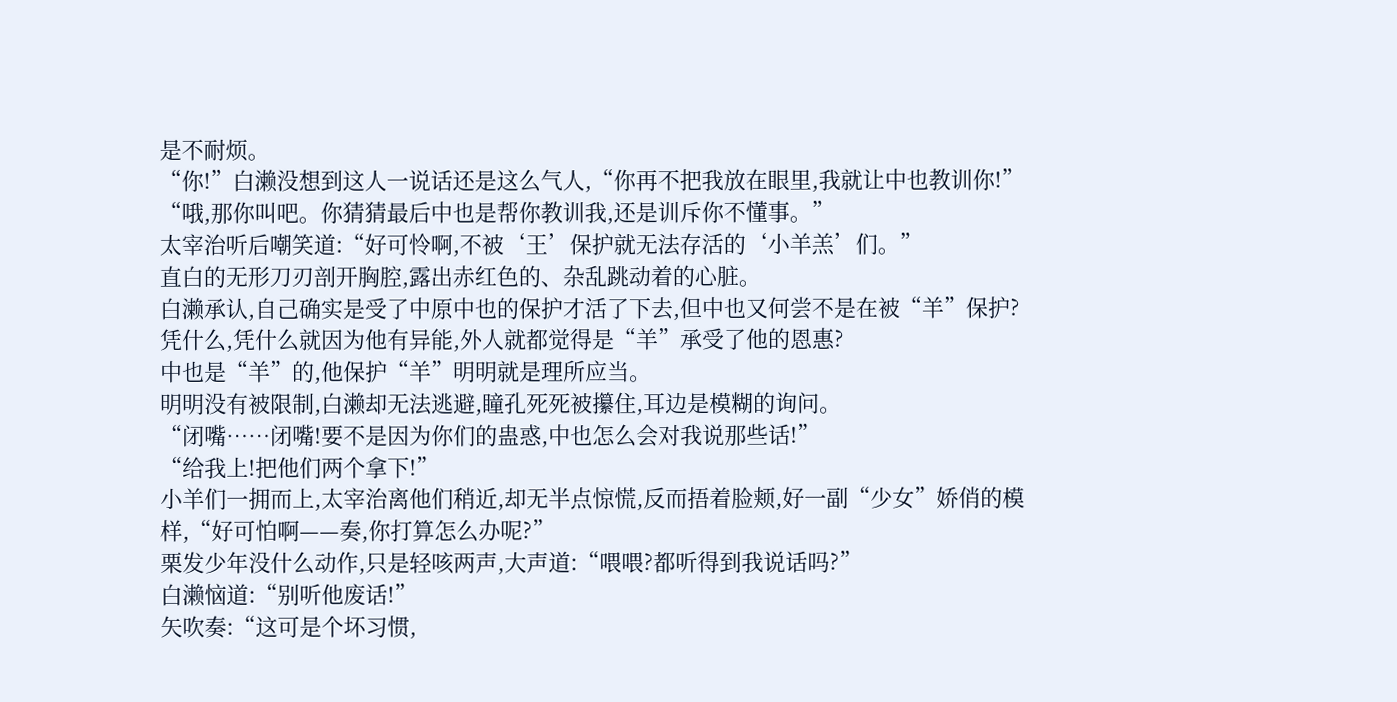是不耐烦。
“你!”白濑没想到这人一说话还是这么气人,“你再不把我放在眼里,我就让中也教训你!”
“哦,那你叫吧。你猜猜最后中也是帮你教训我,还是训斥你不懂事。”
太宰治听后嘲笑道:“好可怜啊,不被‘王’保护就无法存活的‘小羊羔’们。”
直白的无形刀刃剖开胸腔,露出赤红色的、杂乱跳动着的心脏。
白濑承认,自己确实是受了中原中也的保护才活了下去,但中也又何尝不是在被“羊”保护?凭什么,凭什么就因为他有异能,外人就都觉得是“羊”承受了他的恩惠?
中也是“羊”的,他保护“羊”明明就是理所应当。
明明没有被限制,白濑却无法逃避,瞳孔死死被攥住,耳边是模糊的询问。
“闭嘴……闭嘴!要不是因为你们的蛊惑,中也怎么会对我说那些话!”
“给我上!把他们两个拿下!”
小羊们一拥而上,太宰治离他们稍近,却无半点惊慌,反而捂着脸颊,好一副“少女”娇俏的模样,“好可怕啊——奏,你打算怎么办呢?”
栗发少年没什么动作,只是轻咳两声,大声道:“喂喂?都听得到我说话吗?”
白濑恼道:“别听他废话!”
矢吹奏:“这可是个坏习惯,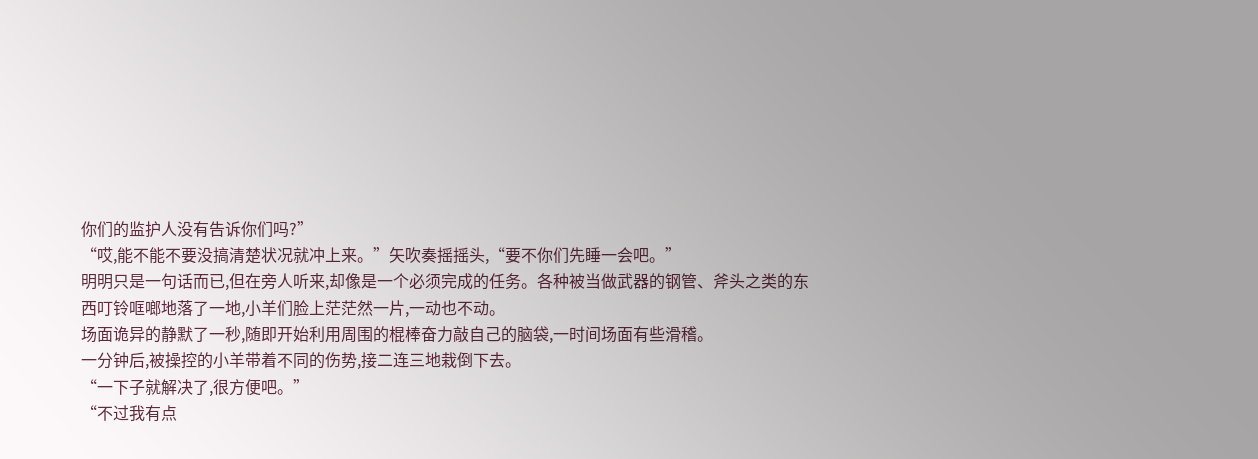你们的监护人没有告诉你们吗?”
“哎,能不能不要没搞清楚状况就冲上来。”矢吹奏摇摇头,“要不你们先睡一会吧。”
明明只是一句话而已,但在旁人听来,却像是一个必须完成的任务。各种被当做武器的钢管、斧头之类的东西叮铃哐啷地落了一地,小羊们脸上茫茫然一片,一动也不动。
场面诡异的静默了一秒,随即开始利用周围的棍棒奋力敲自己的脑袋,一时间场面有些滑稽。
一分钟后,被操控的小羊带着不同的伤势,接二连三地栽倒下去。
“一下子就解决了,很方便吧。”
“不过我有点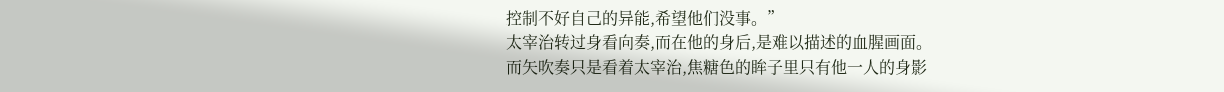控制不好自己的异能,希望他们没事。”
太宰治转过身看向奏,而在他的身后,是难以描述的血腥画面。
而矢吹奏只是看着太宰治,焦糖色的眸子里只有他一人的身影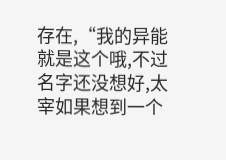存在,“我的异能就是这个哦,不过名字还没想好,太宰如果想到一个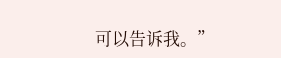可以告诉我。”